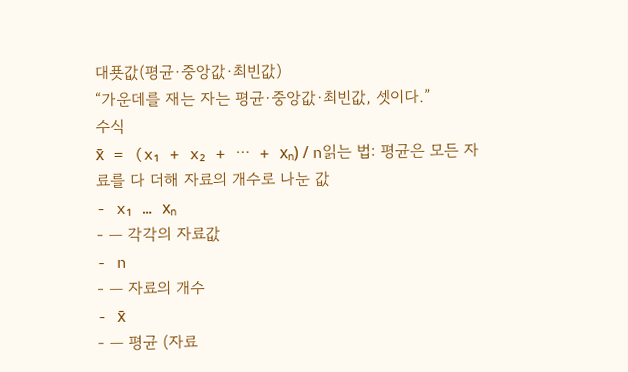대푯값(평균·중앙값·최빈값)
“가운데를 재는 자는 평균·중앙값·최빈값, 셋이다.”
수식
x̄ = (x₁ + x₂ + ⋯ + xₙ) / n읽는 법: 평균은 모든 자료를 다 더해 자료의 개수로 나눈 값
- x₁ … xₙ
- — 각각의 자료값
- n
- — 자료의 개수
- x̄
- — 평균 (자료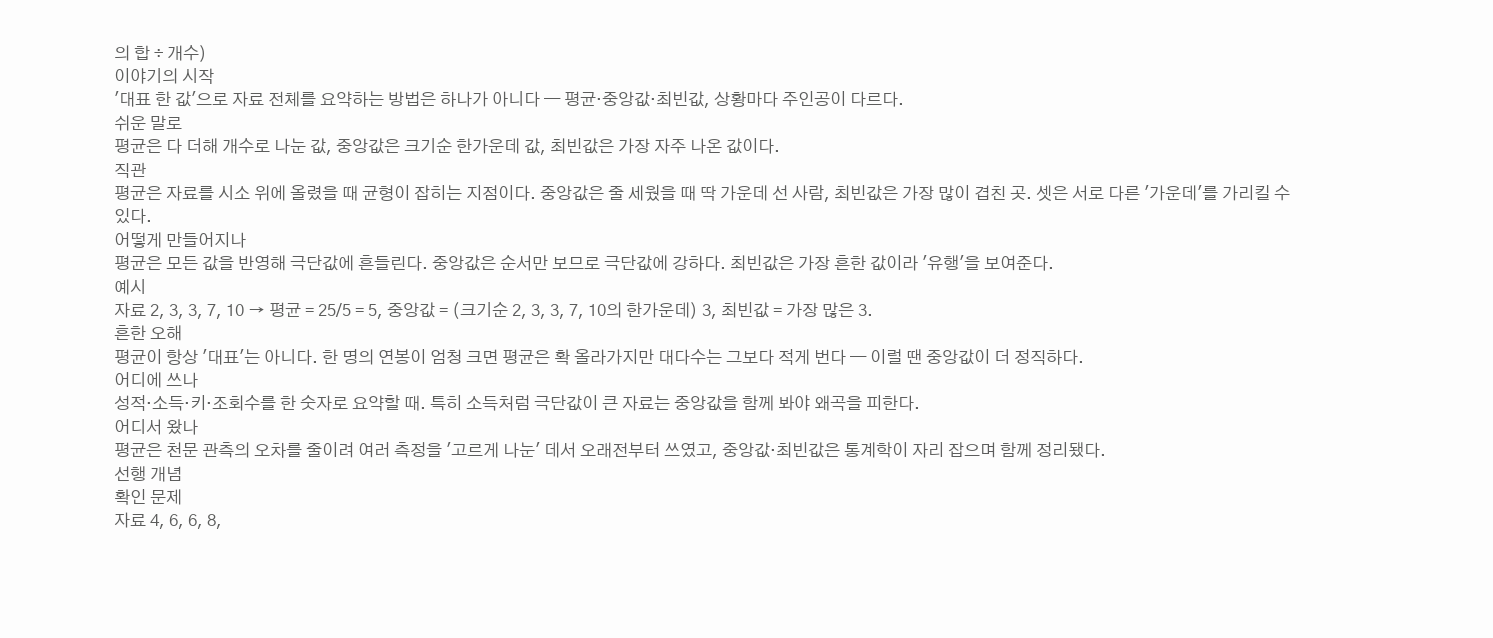의 합 ÷ 개수)
이야기의 시작
'대표 한 값'으로 자료 전체를 요약하는 방법은 하나가 아니다 — 평균·중앙값·최빈값, 상황마다 주인공이 다르다.
쉬운 말로
평균은 다 더해 개수로 나눈 값, 중앙값은 크기순 한가운데 값, 최빈값은 가장 자주 나온 값이다.
직관
평균은 자료를 시소 위에 올렸을 때 균형이 잡히는 지점이다. 중앙값은 줄 세웠을 때 딱 가운데 선 사람, 최빈값은 가장 많이 겹친 곳. 셋은 서로 다른 '가운데'를 가리킬 수 있다.
어떻게 만들어지나
평균은 모든 값을 반영해 극단값에 흔들린다. 중앙값은 순서만 보므로 극단값에 강하다. 최빈값은 가장 흔한 값이라 '유행'을 보여준다.
예시
자료 2, 3, 3, 7, 10 → 평균 = 25/5 = 5, 중앙값 = (크기순 2, 3, 3, 7, 10의 한가운데) 3, 최빈값 = 가장 많은 3.
흔한 오해
평균이 항상 '대표'는 아니다. 한 명의 연봉이 엄청 크면 평균은 확 올라가지만 대다수는 그보다 적게 번다 — 이럴 땐 중앙값이 더 정직하다.
어디에 쓰나
성적·소득·키·조회수를 한 숫자로 요약할 때. 특히 소득처럼 극단값이 큰 자료는 중앙값을 함께 봐야 왜곡을 피한다.
어디서 왔나
평균은 천문 관측의 오차를 줄이려 여러 측정을 '고르게 나눈' 데서 오래전부터 쓰였고, 중앙값·최빈값은 통계학이 자리 잡으며 함께 정리됐다.
선행 개념
확인 문제
자료 4, 6, 6, 8,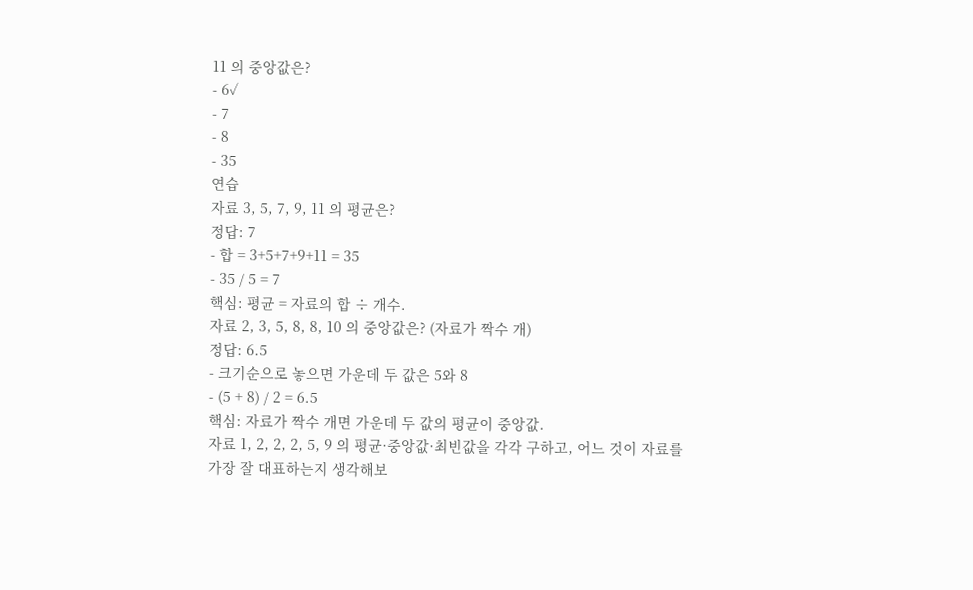11 의 중앙값은?
- 6✓
- 7
- 8
- 35
연습
자료 3, 5, 7, 9, 11 의 평균은?
정답: 7
- 합 = 3+5+7+9+11 = 35
- 35 / 5 = 7
핵심: 평균 = 자료의 합 ÷ 개수.
자료 2, 3, 5, 8, 8, 10 의 중앙값은? (자료가 짝수 개)
정답: 6.5
- 크기순으로 놓으면 가운데 두 값은 5와 8
- (5 + 8) / 2 = 6.5
핵심: 자료가 짝수 개면 가운데 두 값의 평균이 중앙값.
자료 1, 2, 2, 2, 5, 9 의 평균·중앙값·최빈값을 각각 구하고, 어느 것이 자료를 가장 잘 대표하는지 생각해보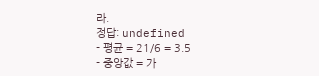라.
정답: undefined
- 평균 = 21/6 = 3.5
- 중앙값 = 가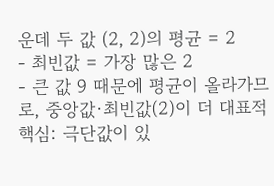운데 두 값 (2, 2)의 평균 = 2
- 최빈값 = 가장 많은 2
- 큰 값 9 때문에 평균이 올라가므로, 중앙값·최빈값(2)이 더 대표적
핵심: 극단값이 있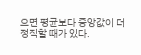으면 평균보다 중앙값이 더 정직할 때가 있다.